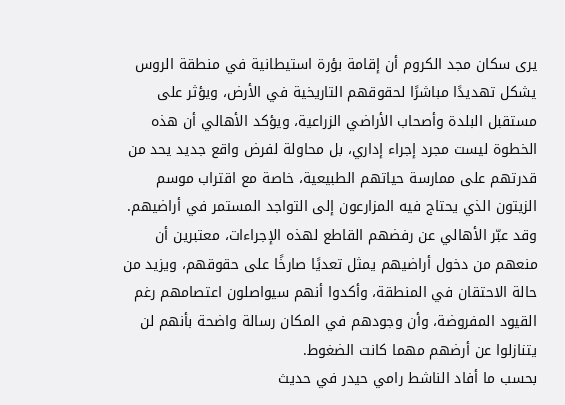يرى سكان مجد الكروم أن إقامة بؤرة استيطانية في منطقة الروس يشكل تهديدًا مباشرًا لحقوقهم التاريخية في الأرض، ويؤثر على مستقبل البلدة وأصحاب الأراضي الزراعية، ويؤكد الأهالي أن هذه الخطوة ليست مجرد إجراء إداري، بل محاولة لفرض واقع جديد يحد من قدرتهم على ممارسة حياتهم الطبيعية، خاصة مع اقتراب موسم الزيتون الذي يحتاج فيه المزارعون إلى التواجد المستمر في أراضيهم.
وقد عبّر الأهالي عن رفضهم القاطع لهذه الإجراءات، معتبرين أن منعهم من دخول أراضيهم يمثل تعديًا صارخًا على حقوقهم، ويزيد من حالة الاحتقان في المنطقة، وأكدوا أنهم سيواصلون اعتصامهم رغم القيود المفروضة، وأن وجودهم في المكان رسالة واضحة بأنهم لن يتنازلوا عن أرضهم مهما كانت الضغوط.
بحسب ما أفاد الناشط رامي حيدر في حديث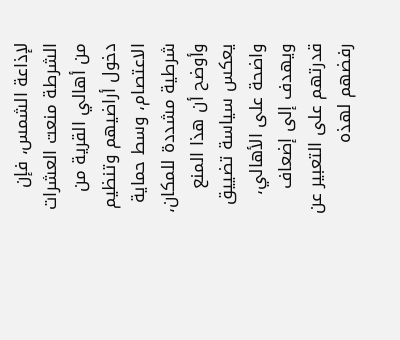لإذاعة الشمس، فإن الشرطة منعت العشرات من أهالي القرية من دخول أراضيهم وتنظيم الاعتصام، وسط حماية شرطية مشددة للمكان، وأوضح أن هذا المنع يعكس سياسة تضييق واضحة على الأهالي، ويهدف إلى إضعاف قدرتهم على التعبير عن رفضهم لهذه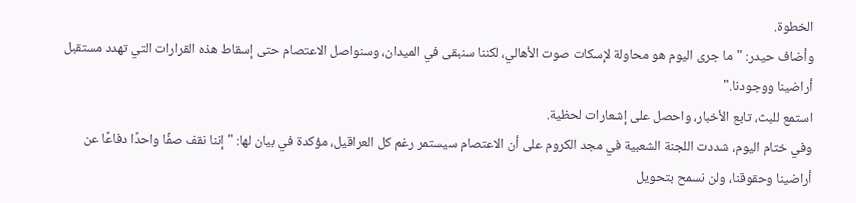الخطوة.
وأضاف حيدر: "ما جرى اليوم هو محاولة لإسكات صوت الأهالي، لكننا سنبقى في الميدان، وسنواصل الاعتصام حتى إسقاط هذه القرارات التي تهدد مستقبل أراضينا ووجودنا."
استمع للبث، تابع الأخبار، واحصل على إشعارات لحظية.
وفي ختام اليوم، شددت اللجنة الشعبية في مجد الكروم على أن الاعتصام سيستمر رغم كل العراقيل، مؤكدة في بيان لها: "إننا نقف صفًا واحدًا دفاعًا عن أراضينا وحقوقنا، ولن نسمح بتحويل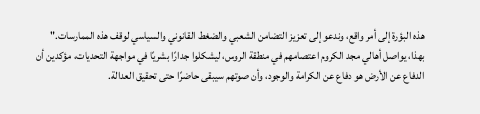هذه البؤرة إلى أمر واقع، وندعو إلى تعزيز التضامن الشعبي والضغط القانوني والسياسي لوقف هذه الممارسات."
بهذا، يواصل أهالي مجد الكروم اعتصامهم في منطقة الروس، ليشكلوا جدارًا بشريًا في مواجهة التحديات، مؤكدين أن الدفاع عن الأرض هو دفاع عن الكرامة والوجود، وأن صوتهم سيبقى حاضرًا حتى تحقيق العدالة.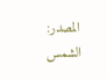المصدر:
الشمس